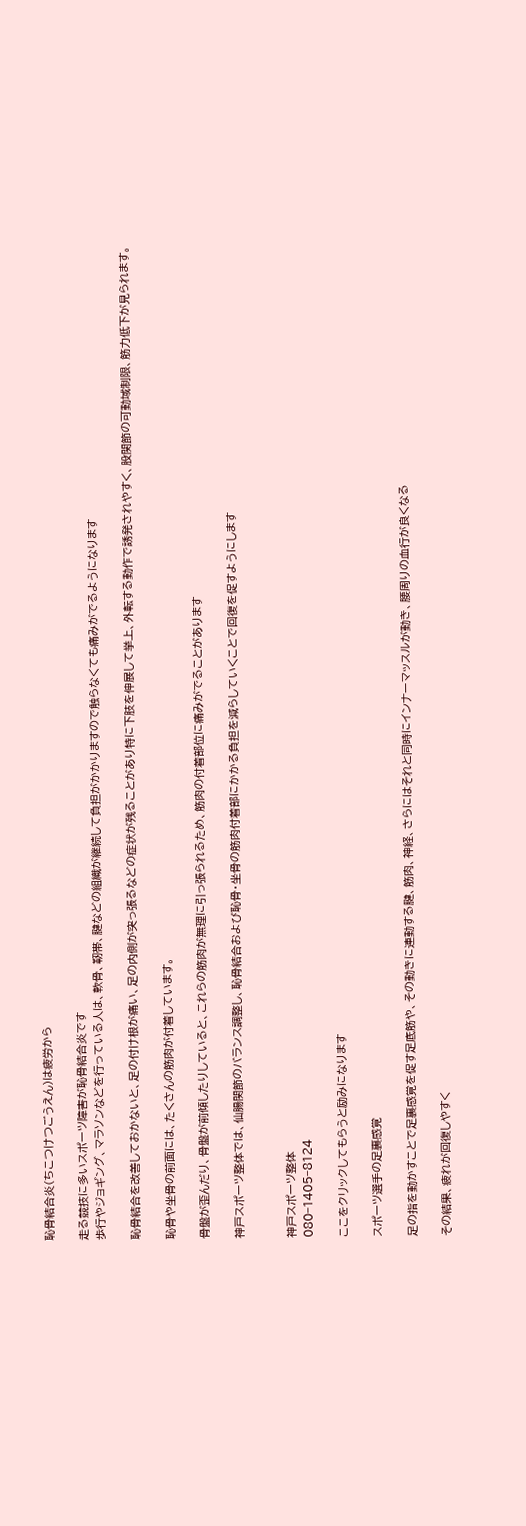恥骨結合炎(ちこつけつごうえん)は疲労から

走る競技に多いスポーツ障害が恥骨結合炎です
歩行やジョギング、マラソンなどを行っている人は、軟骨、靭帯、腱などの組織が継続して負担がかかりますので触らなくても痛みがでるようになります

恥骨結合を改善しておかないと、足の付け根が痛い、足の内側が突っ張るなどの症状が残ることがあり特に下肢を伸展して挙上、外転する動作で誘発されやすく、股関節の可動域制限、筋力低下が見られます。

恥骨や坐骨の前面には、たくさんの筋肉が付着しています。

骨盤が歪んだり、骨盤が前傾したりしていると、これらの筋肉が無理に引っ張られるため、筋肉の付着部位に痛みがでることがあります

神戸スポーツ整体では、仙腸関節のバランス調整し、恥骨結合および恥骨・坐骨の筋肉付着部にかかる負担を減らしていくことで回復を促すようにします


神戸スポーツ整体
080−1405−8124

ここをクリックしてもらうと励みになります

スポーツ選手の足裏感覚

足の指を動かすことで足裏感覚を促す足底筋や、その動きに連動する腱、筋肉、神経、さらにはそれと同時にインナーマッスルが動き、腰周りの血行が良くなる

その結果、疲れが回復しやすく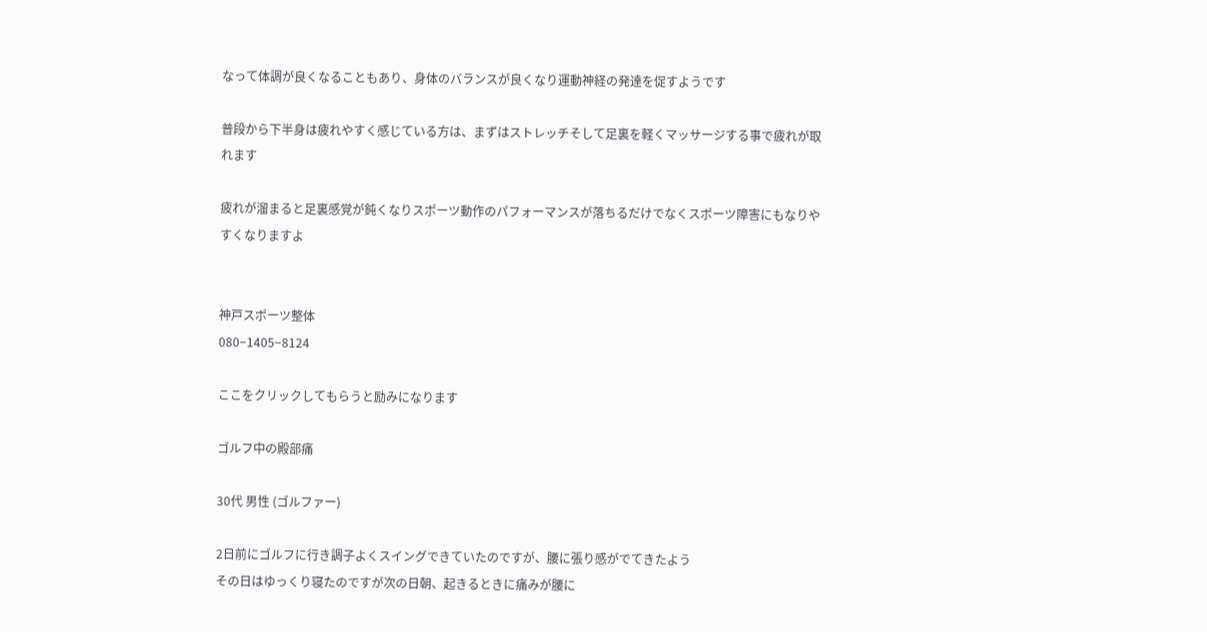なって体調が良くなることもあり、身体のバランスが良くなり運動神経の発達を促すようです

普段から下半身は疲れやすく感じている方は、まずはストレッチそして足裏を軽くマッサージする事で疲れが取れます

疲れが溜まると足裏感覚が鈍くなりスポーツ動作のパフォーマンスが落ちるだけでなくスポーツ障害にもなりやすくなりますよ


神戸スポーツ整体
080−1405−8124

ここをクリックしてもらうと励みになります

ゴルフ中の殿部痛

30代 男性 (ゴルファー)

2日前にゴルフに行き調子よくスイングできていたのですが、腰に張り感がでてきたよう
その日はゆっくり寝たのですが次の日朝、起きるときに痛みが腰に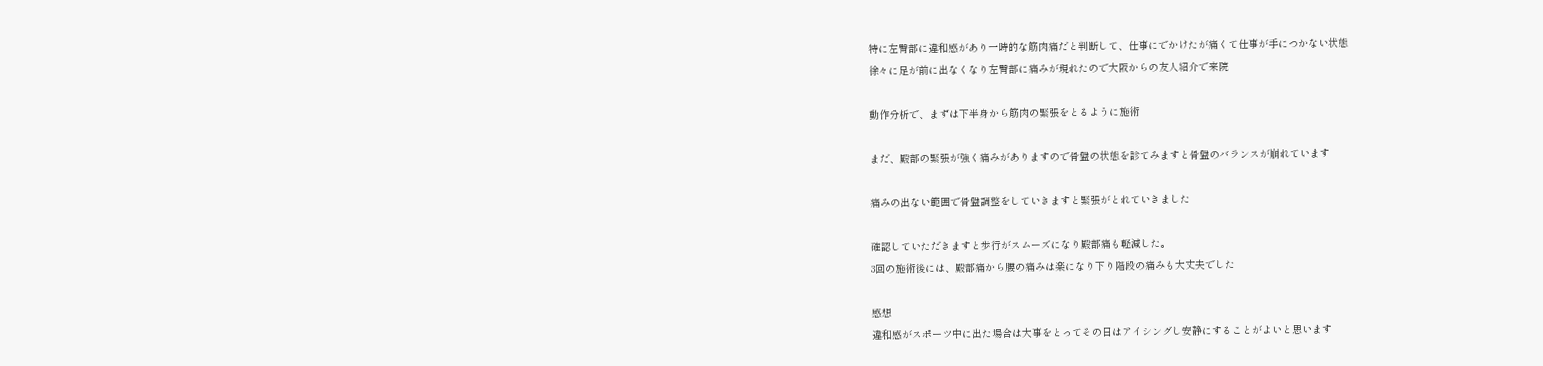特に左臀部に違和感があり一時的な筋肉痛だと判断して、仕事にでかけたが痛くて仕事が手につかない状態
徐々に足が前に出なくなり左臀部に痛みが現れたので大阪からの友人紹介で来院

動作分析で、まずは下半身から筋肉の緊張をとるように施術

まだ、殿部の緊張が強く痛みがありますので骨盤の状態を診てみますと骨盤のバランスが崩れています

痛みの出ない範囲で骨盤調整をしていきますと緊張がとれていきました

確認していただきますと歩行がスムーズになり殿部痛も軽減した。
3回の施術後には、殿部痛から腰の痛みは楽になり下り階段の痛みも大丈夫でした

感想
違和感がスポーツ中に出た場合は大事をとってその日はアイシングし安静にすることがよいと思います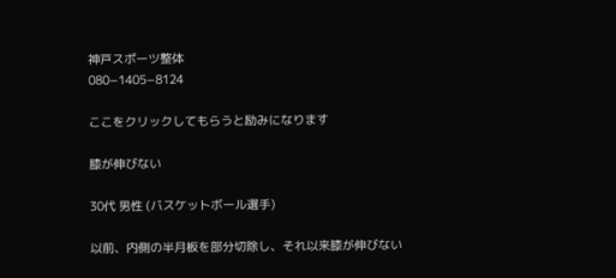神戸スポーツ整体
080−1405−8124

ここをクリックしてもらうと励みになります

膝が伸びない

30代 男性 (バスケットボール選手)

以前、内側の半月板を部分切除し、それ以来膝が伸びない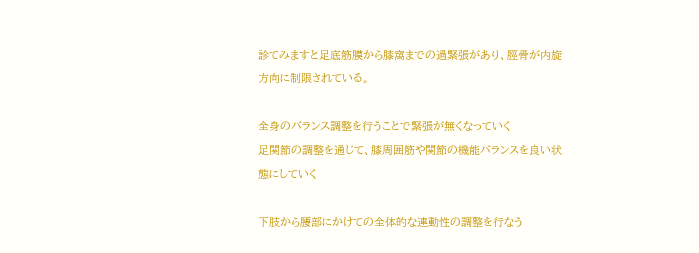診てみますと足底筋膜から膝窩までの過緊張があり、脛骨が内旋方向に制限されている。

全身のバランス調整を行うことで緊張が無くなっていく
足関節の調整を通じて、膝周囲筋や関節の機能バランスを良い状態にしていく

下肢から腰部にかけての全体的な連動性の調整を行なう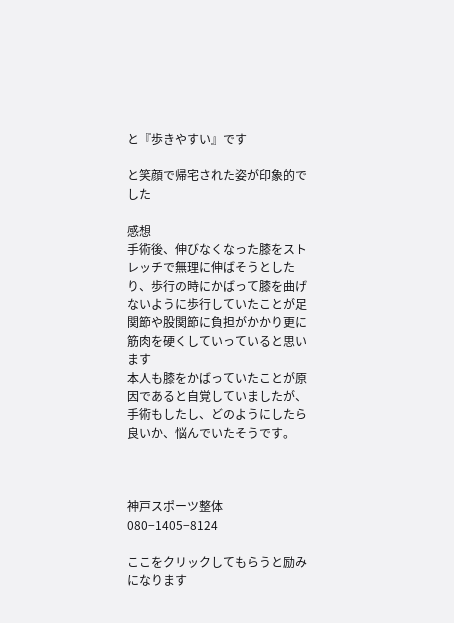と『歩きやすい』です

と笑顔で帰宅された姿が印象的でした

感想
手術後、伸びなくなった膝をストレッチで無理に伸ばそうとしたり、歩行の時にかばって膝を曲げないように歩行していたことが足関節や股関節に負担がかかり更に筋肉を硬くしていっていると思います
本人も膝をかばっていたことが原因であると自覚していましたが、手術もしたし、どのようにしたら良いか、悩んでいたそうです。



神戸スポーツ整体
080−1405−8124

ここをクリックしてもらうと励みになります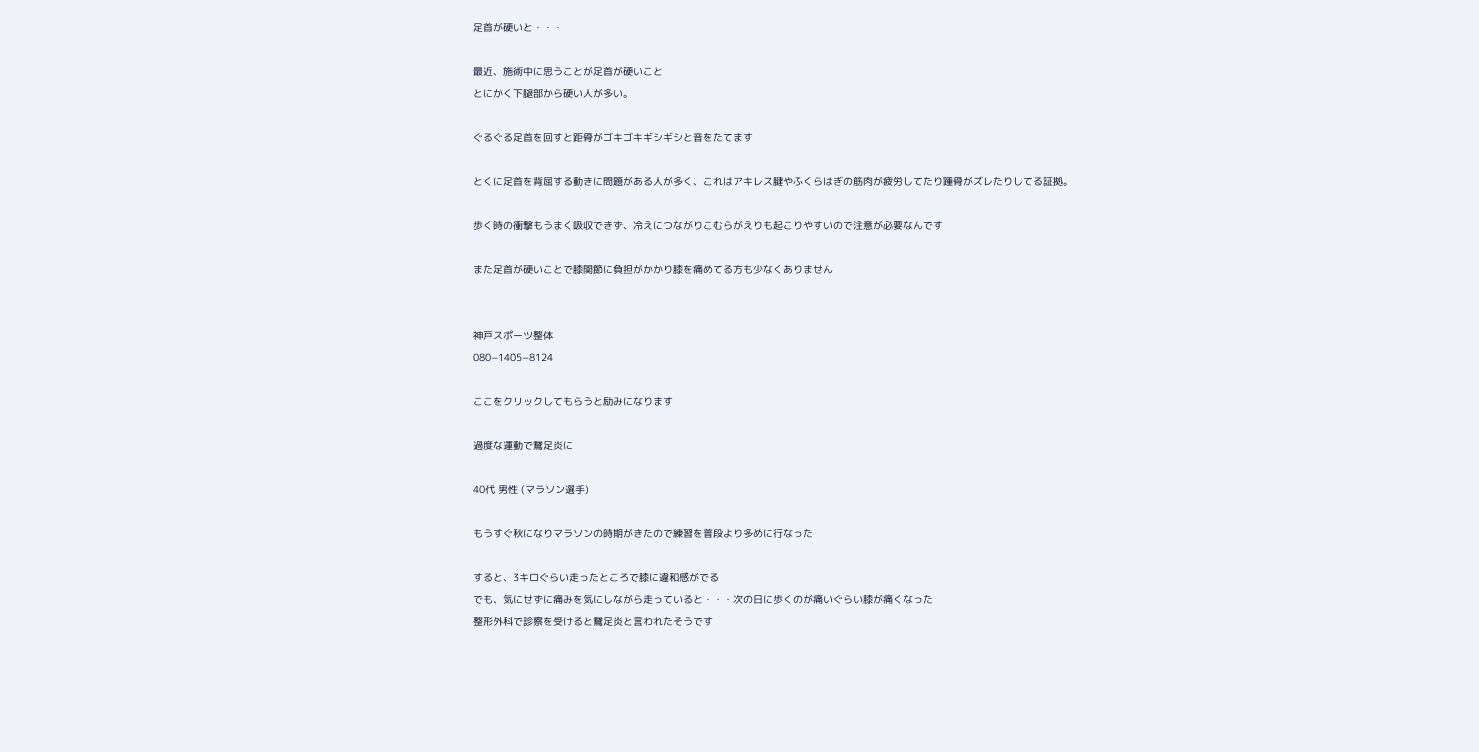足首が硬いと・・・

最近、施術中に思うことが足首が硬いこと
とにかく下腿部から硬い人が多い。

ぐるぐる足首を回すと距骨がゴキゴキギシギシと音をたてます

とくに足首を背屈する動きに問題がある人が多く、これはアキレス腱やふくらはぎの筋肉が疲労してたり踵骨がズレたりしてる証拠。

歩く時の衝撃もうまく吸収できず、冷えにつながりこむらがえりも起こりやすいので注意が必要なんです

また足首が硬いことで膝関節に負担がかかり膝を痛めてる方も少なくありません


神戸スポーツ整体
080−1405−8124

ここをクリックしてもらうと励みになります

過度な運動で鵞足炎に

40代 男性 (マラソン選手)

もうすぐ秋になりマラソンの時期がきたので練習を普段より多めに行なった

すると、3キロぐらい走ったところで膝に違和感がでる
でも、気にせずに痛みを気にしながら走っていると・・・次の日に歩くのが痛いぐらい膝が痛くなった
整形外科で診察を受けると鵞足炎と言われたそうです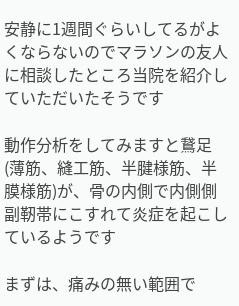安静に1週間ぐらいしてるがよくならないのでマラソンの友人に相談したところ当院を紹介していただいたそうです

動作分析をしてみますと鵞足(薄筋、縫工筋、半腱様筋、半膜様筋)が、骨の内側で内側側副靭帯にこすれて炎症を起こしているようです

まずは、痛みの無い範囲で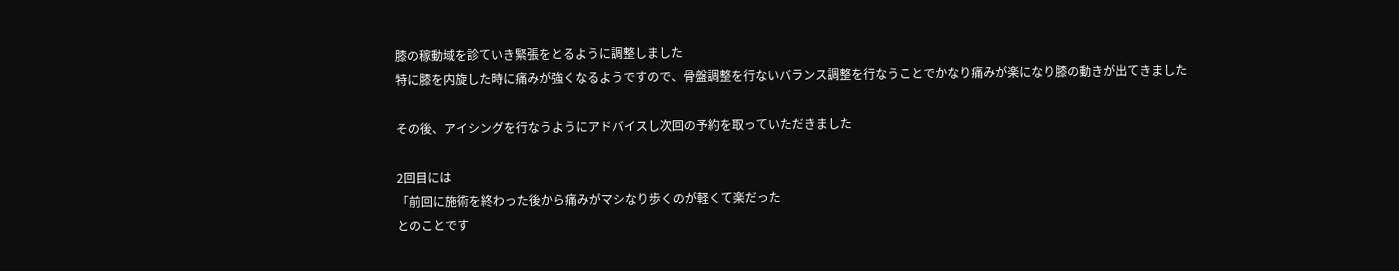膝の稼動域を診ていき緊張をとるように調整しました
特に膝を内旋した時に痛みが強くなるようですので、骨盤調整を行ないバランス調整を行なうことでかなり痛みが楽になり膝の動きが出てきました

その後、アイシングを行なうようにアドバイスし次回の予約を取っていただきました

2回目には
「前回に施術を終わった後から痛みがマシなり歩くのが軽くて楽だった
とのことです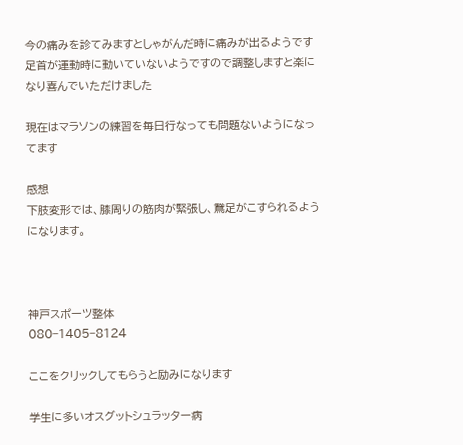今の痛みを診てみますとしゃがんだ時に痛みが出るようです
足首が運動時に動いていないようですので調整しますと楽になり喜んでいただけました

現在はマラソンの練習を毎日行なっても問題ないようになってます

感想
下肢変形では、膝周りの筋肉が緊張し、鵞足がこすられるようになります。



神戸スポーツ整体
080−1405−8124

ここをクリックしてもらうと励みになります

学生に多いオスグットシュラッター病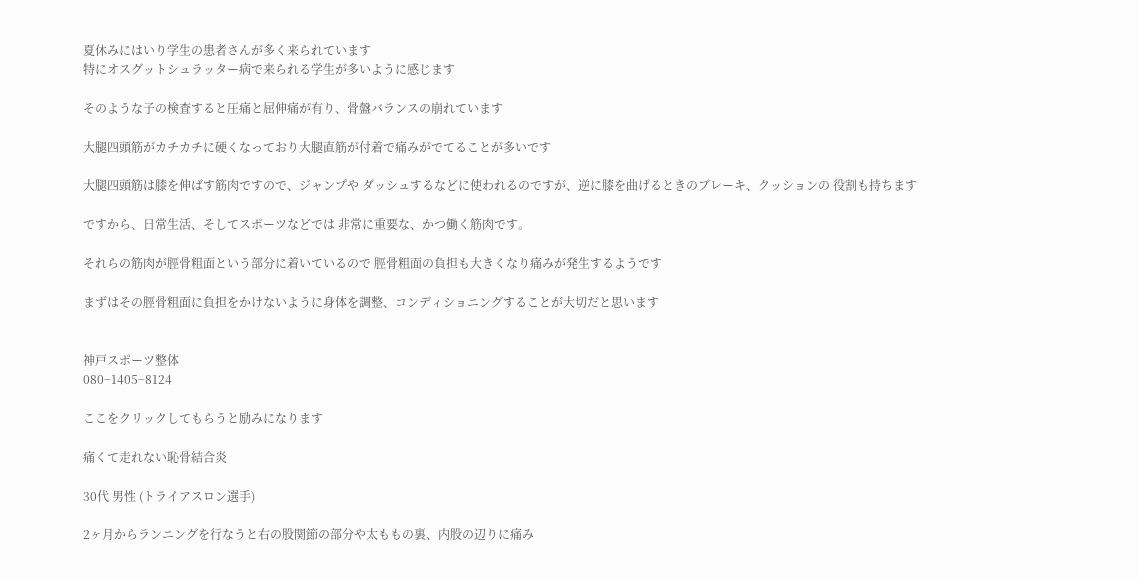夏休みにはいり学生の患者さんが多く来られています
特にオスグットシュラッター病で来られる学生が多いように感じます

そのような子の検査すると圧痛と屈伸痛が有り、骨盤バランスの崩れています

大腿四頭筋がカチカチに硬くなっており大腿直筋が付着で痛みがでてることが多いです

大腿四頭筋は膝を伸ばす筋肉ですので、ジャンプや ダッシュするなどに使われるのですが、逆に膝を曲げるときのブレーキ、クッションの 役割も持ちます

ですから、日常生活、そしてスポーツなどでは 非常に重要な、かつ働く筋肉です。

それらの筋肉が脛骨粗面という部分に着いているので 脛骨粗面の負担も大きくなり痛みが発生するようです

まずはその脛骨粗面に負担をかけないように身体を調整、コンディショニングすることが大切だと思います


神戸スポーツ整体
080−1405−8124

ここをクリックしてもらうと励みになります

痛くて走れない恥骨結合炎

30代 男性 (トライアスロン選手)

2ヶ月からランニングを行なうと右の股関節の部分や太ももの裏、内股の辺りに痛み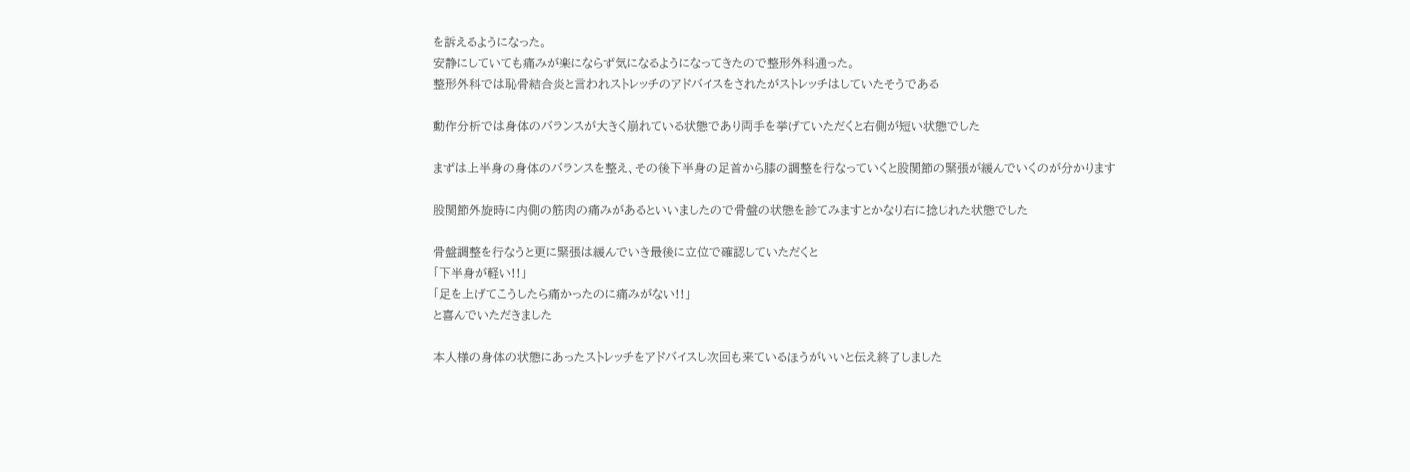を訴えるようになった。
安静にしていても痛みが楽にならず気になるようになってきたので整形外科通った。
整形外科では恥骨結合炎と言われストレッチのアドバイスをされたがストレッチはしていたそうである

動作分析では身体のバランスが大きく崩れている状態であり両手を挙げていただくと右側が短い状態でした

まずは上半身の身体のバランスを整え、その後下半身の足首から膝の調整を行なっていくと股関節の緊張が緩んでいくのが分かります

股関節外旋時に内側の筋肉の痛みがあるといいましたので骨盤の状態を診てみますとかなり右に捻じれた状態でした

骨盤調整を行なうと更に緊張は緩んでいき最後に立位で確認していただくと
「下半身が軽い!!」
「足を上げてこうしたら痛かったのに痛みがない!!」
と喜んでいただきました

本人様の身体の状態にあったストレッチをアドバイスし次回も来ているほうがいいと伝え終了しました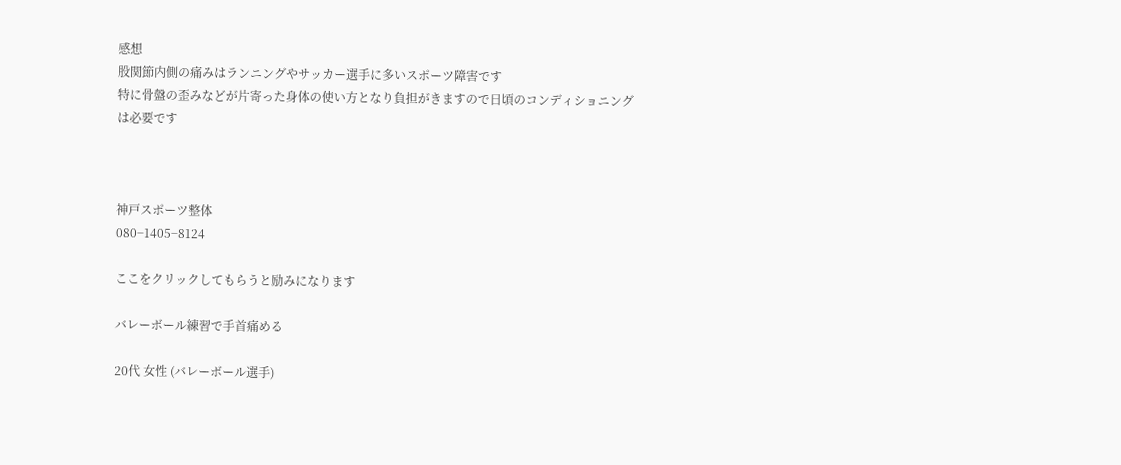感想
股関節内側の痛みはランニングやサッカー選手に多いスポーツ障害です
特に骨盤の歪みなどが片寄った身体の使い方となり負担がきますので日頃のコンディショニングは必要です



神戸スポーツ整体
080−1405−8124

ここをクリックしてもらうと励みになります

バレーボール練習で手首痛める

20代 女性 (バレーボール選手)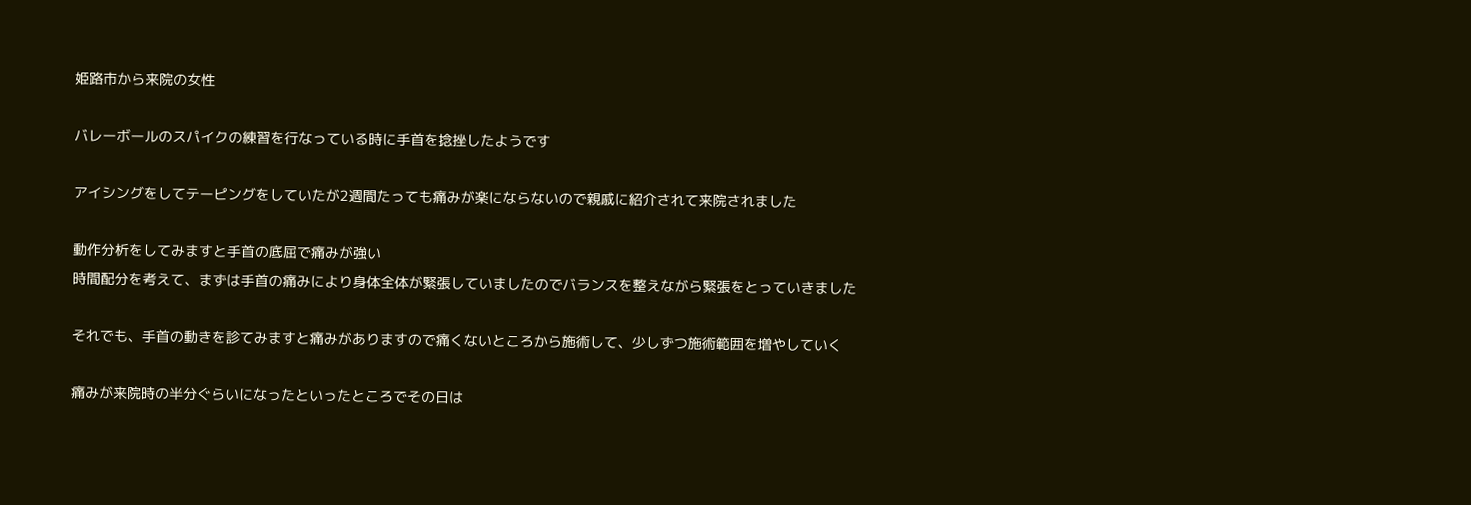姫路市から来院の女性

バレーボールのスパイクの練習を行なっている時に手首を捻挫したようです

アイシングをしてテーピングをしていたが2週間たっても痛みが楽にならないので親戚に紹介されて来院されました

動作分析をしてみますと手首の底屈で痛みが強い
時間配分を考えて、まずは手首の痛みにより身体全体が緊張していましたのでバランスを整えながら緊張をとっていきました

それでも、手首の動きを診てみますと痛みがありますので痛くないところから施術して、少しずつ施術範囲を増やしていく

痛みが来院時の半分ぐらいになったといったところでその日は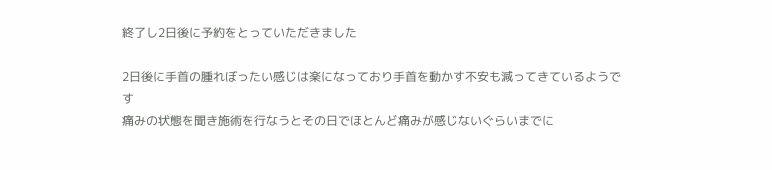終了し2日後に予約をとっていただきました

2日後に手首の腫れぼったい感じは楽になっており手首を動かす不安も減ってきているようです
痛みの状態を聞き施術を行なうとその日でほとんど痛みが感じないぐらいまでに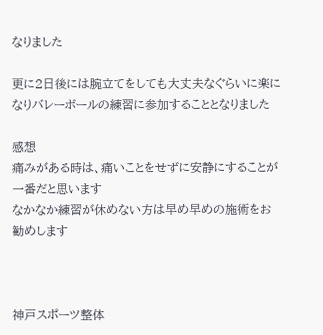なりました

更に2日後には腕立てをしても大丈夫なぐらいに楽になりバレーボールの練習に参加することとなりました

感想
痛みがある時は、痛いことをせずに安静にすることが一番だと思います
なかなか練習が休めない方は早め早めの施術をお勧めします



神戸スポーツ整体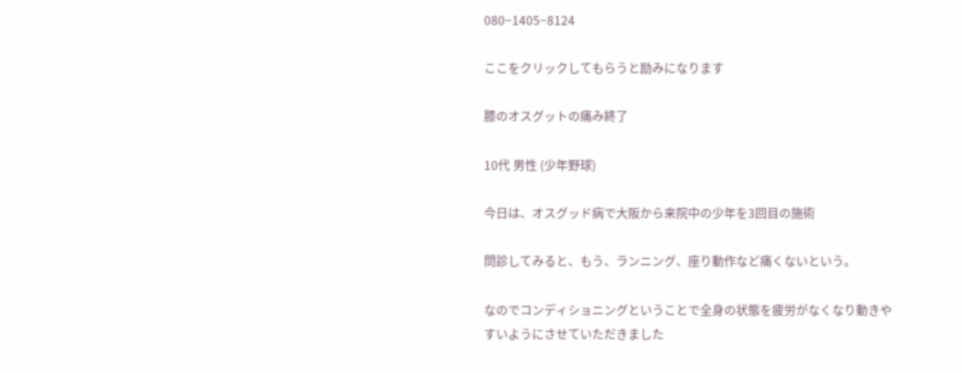080−1405−8124

ここをクリックしてもらうと励みになります

膝のオスグットの痛み終了

10代 男性 (少年野球)

今日は、オスグッド病で大阪から来院中の少年を3回目の施術

問診してみると、もう、ランニング、座り動作など痛くないという。

なのでコンディショニングということで全身の状態を疲労がなくなり動きやすいようにさせていただきました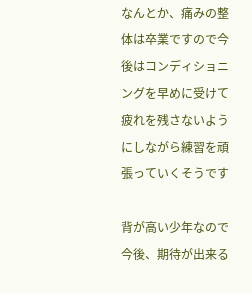なんとか、痛みの整体は卒業ですので今後はコンディショニングを早めに受けて疲れを残さないようにしながら練習を頑張っていくそうです

背が高い少年なので今後、期待が出来る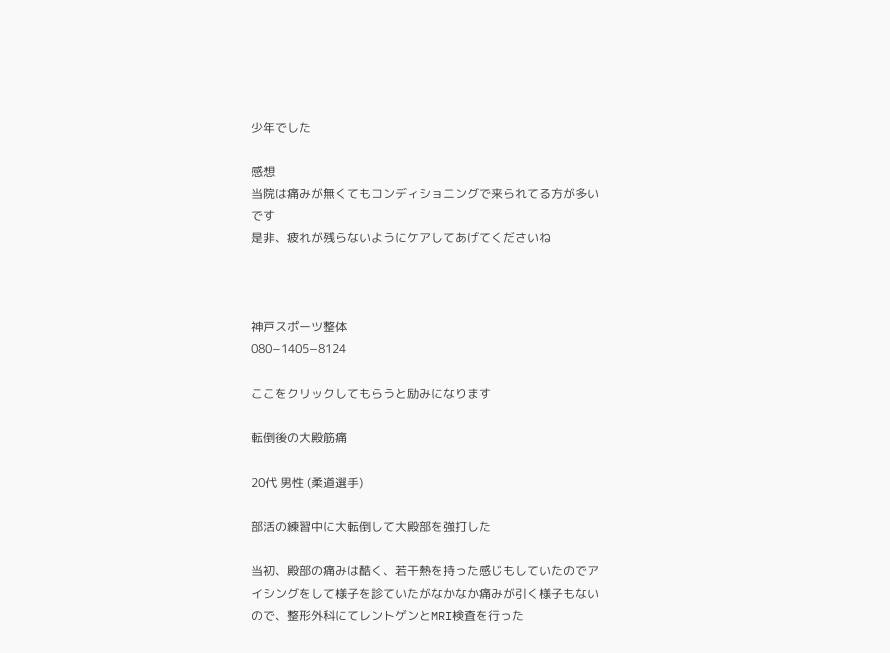少年でした

感想
当院は痛みが無くてもコンディショニングで来られてる方が多いです
是非、疲れが残らないようにケアしてあげてくださいね



神戸スポーツ整体
080−1405−8124

ここをクリックしてもらうと励みになります

転倒後の大殿筋痛

20代 男性 (柔道選手)

部活の練習中に大転倒して大殿部を強打した

当初、殿部の痛みは酷く、若干熱を持った感じもしていたのでアイシングをして様子を診ていたがなかなか痛みが引く様子もないので、整形外科にてレントゲンとMRI検査を行った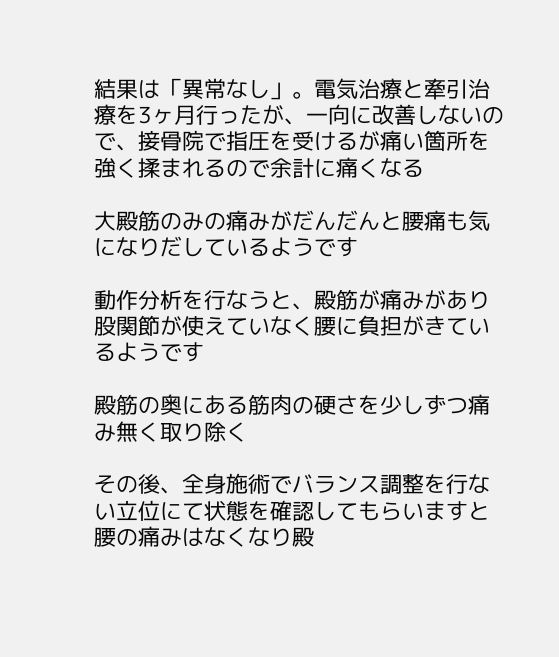結果は「異常なし」。電気治療と牽引治療を3ヶ月行ったが、一向に改善しないので、接骨院で指圧を受けるが痛い箇所を強く揉まれるので余計に痛くなる

大殿筋のみの痛みがだんだんと腰痛も気になりだしているようです

動作分析を行なうと、殿筋が痛みがあり股関節が使えていなく腰に負担がきているようです

殿筋の奥にある筋肉の硬さを少しずつ痛み無く取り除く

その後、全身施術でバランス調整を行ない立位にて状態を確認してもらいますと腰の痛みはなくなり殿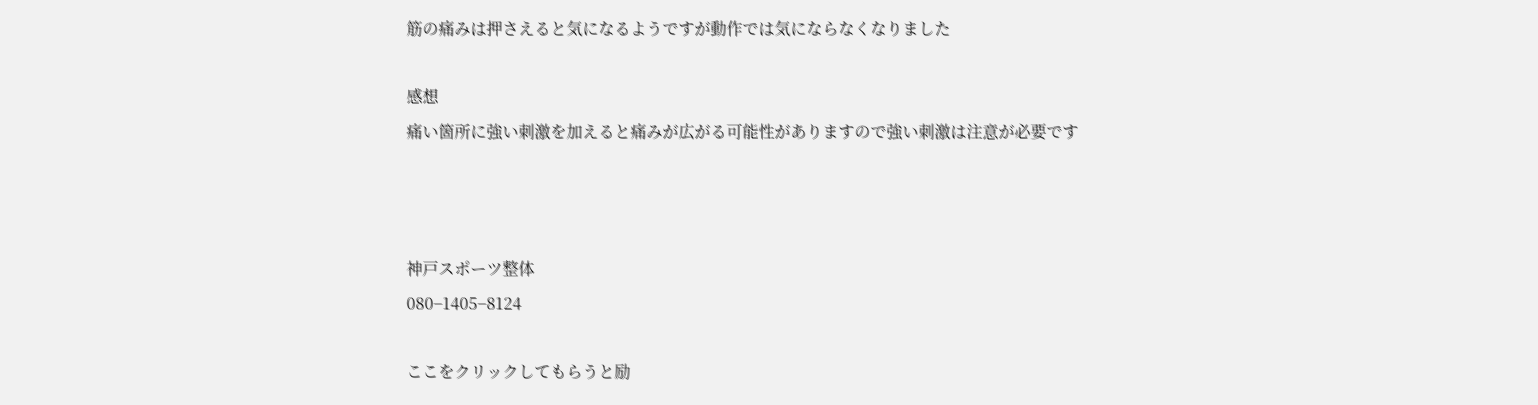筋の痛みは押さえると気になるようですが動作では気にならなくなりました

感想
痛い箇所に強い刺激を加えると痛みが広がる可能性がありますので強い刺激は注意が必要です



神戸スポーツ整体
080−1405−8124

ここをクリックしてもらうと励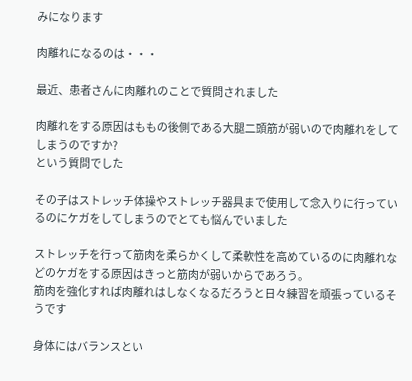みになります

肉離れになるのは・・・

最近、患者さんに肉離れのことで質問されました

肉離れをする原因はももの後側である大腿二頭筋が弱いので肉離れをしてしまうのですか?
という質問でした

その子はストレッチ体操やストレッチ器具まで使用して念入りに行っているのにケガをしてしまうのでとても悩んでいました

ストレッチを行って筋肉を柔らかくして柔軟性を高めているのに肉離れなどのケガをする原因はきっと筋肉が弱いからであろう。
筋肉を強化すれば肉離れはしなくなるだろうと日々練習を頑張っているそうです

身体にはバランスとい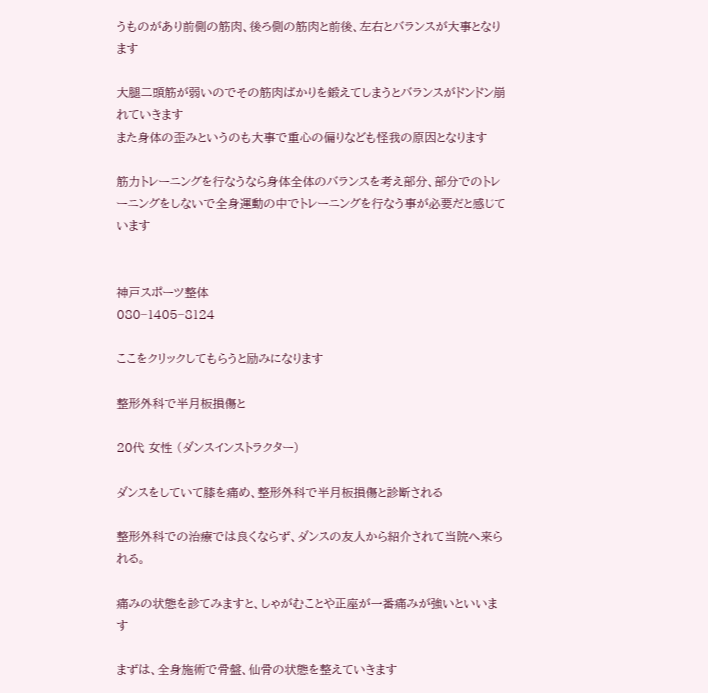うものがあり前側の筋肉、後ろ側の筋肉と前後、左右とバランスが大事となります

大腿二頭筋が弱いのでその筋肉ばかりを鍛えてしまうとバランスがドンドン崩れていきます
また身体の歪みというのも大事で重心の偏りなども怪我の原因となります

筋力トレーニングを行なうなら身体全体のバランスを考え部分、部分でのトレーニングをしないで全身運動の中でトレーニングを行なう事が必要だと感じています


神戸スポーツ整体
080−1405−8124

ここをクリックしてもらうと励みになります

整形外科で半月板損傷と

20代 女性 (ダンスインストラクター)

ダンスをしていて膝を痛め、整形外科で半月板損傷と診断される

整形外科での治療では良くならず、ダンスの友人から紹介されて当院へ来られる。

痛みの状態を診てみますと、しゃがむことや正座が一番痛みが強いといいます

まずは、全身施術で骨盤、仙骨の状態を整えていきます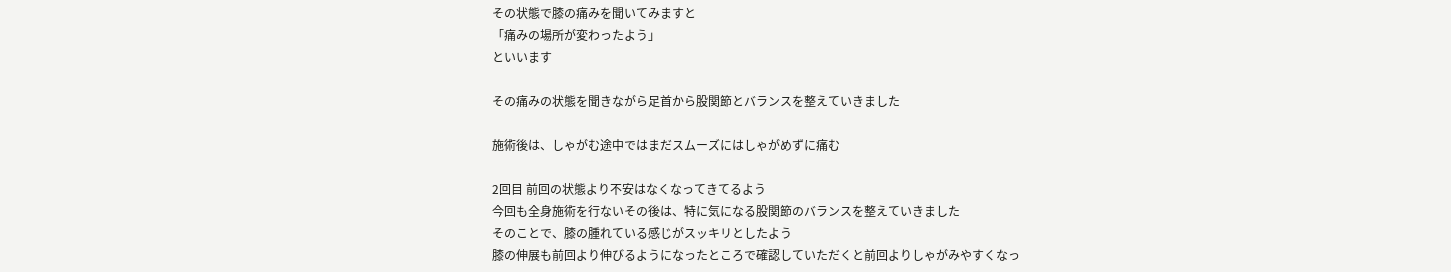その状態で膝の痛みを聞いてみますと
「痛みの場所が変わったよう」
といいます

その痛みの状態を聞きながら足首から股関節とバランスを整えていきました

施術後は、しゃがむ途中ではまだスムーズにはしゃがめずに痛む

2回目 前回の状態より不安はなくなってきてるよう
今回も全身施術を行ないその後は、特に気になる股関節のバランスを整えていきました
そのことで、膝の腫れている感じがスッキリとしたよう
膝の伸展も前回より伸びるようになったところで確認していただくと前回よりしゃがみやすくなっ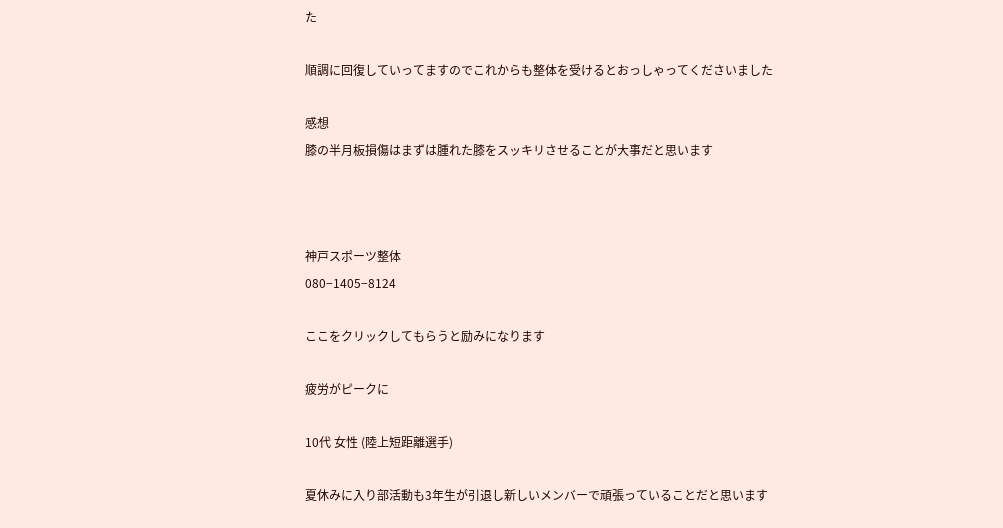た

順調に回復していってますのでこれからも整体を受けるとおっしゃってくださいました

感想
膝の半月板損傷はまずは腫れた膝をスッキリさせることが大事だと思います



神戸スポーツ整体
080−1405−8124

ここをクリックしてもらうと励みになります

疲労がピークに

10代 女性 (陸上短距離選手)

夏休みに入り部活動も3年生が引退し新しいメンバーで頑張っていることだと思います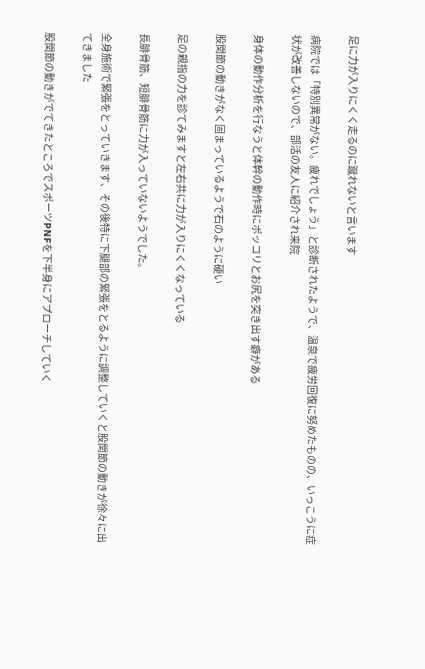足に力が入りにくく走るのに蹴れないと言います

病院では「特別異常がない。疲れでしょう」と診断されたようで、温泉で疲労回復に努めたものの、いっこうに症状が改善しないので、部活の友人に紹介され来院

身体の動作分析を行なうと体幹の動作時にポッコリとお尻を突き出す癖がある

股関節の動きがなく固まっているようで石のように硬い

足の親指の力を診てみますと左右共に力が入りにくくなっている

長腓骨筋、短腓骨筋に力が入っていないようでした。

全身施術で緊張をとっていきます、その後特に下腿部の緊張をとるように調整していくと股関節の動きが徐々に出てきました

股関節の動きがでてきたところでスポーツPNFを下半身にアプローチしていく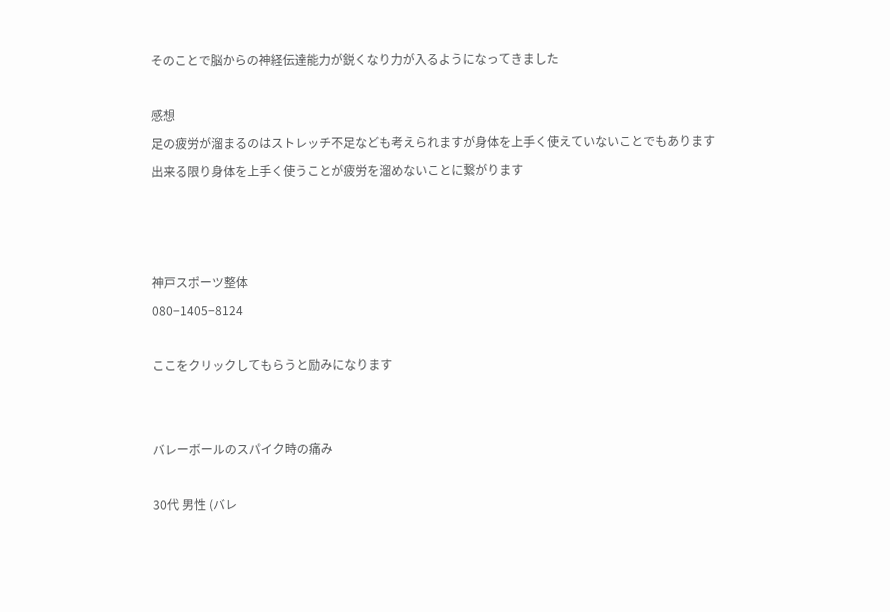そのことで脳からの神経伝達能力が鋭くなり力が入るようになってきました

感想
足の疲労が溜まるのはストレッチ不足なども考えられますが身体を上手く使えていないことでもあります
出来る限り身体を上手く使うことが疲労を溜めないことに繋がります



神戸スポーツ整体
080−1405−8124

ここをクリックしてもらうと励みになります


バレーボールのスパイク時の痛み

30代 男性 (バレ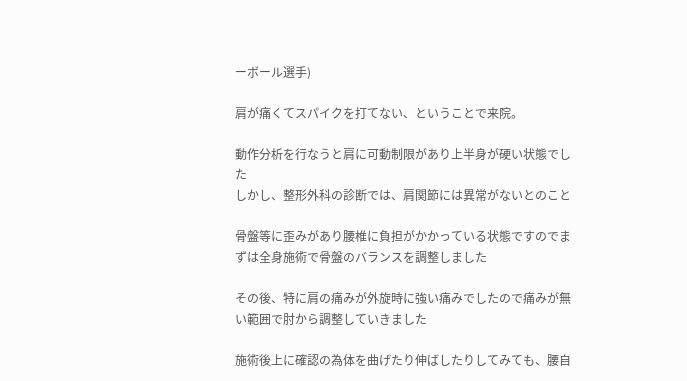ーボール選手)

肩が痛くてスパイクを打てない、ということで来院。

動作分析を行なうと肩に可動制限があり上半身が硬い状態でした
しかし、整形外科の診断では、肩関節には異常がないとのこと

骨盤等に歪みがあり腰椎に負担がかかっている状態ですのでまずは全身施術で骨盤のバランスを調整しました

その後、特に肩の痛みが外旋時に強い痛みでしたので痛みが無い範囲で肘から調整していきました

施術後上に確認の為体を曲げたり伸ばしたりしてみても、腰自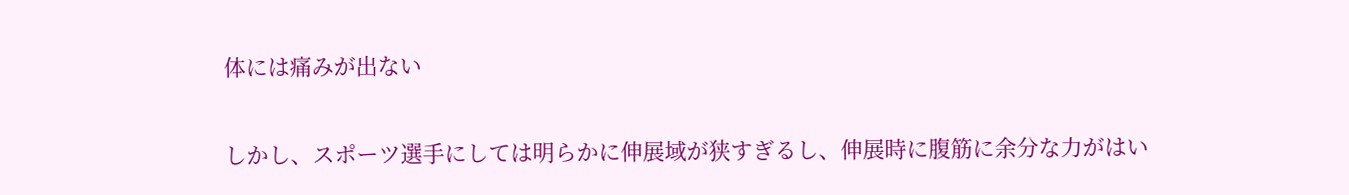体には痛みが出ない

しかし、スポーツ選手にしては明らかに伸展域が狭すぎるし、伸展時に腹筋に余分な力がはい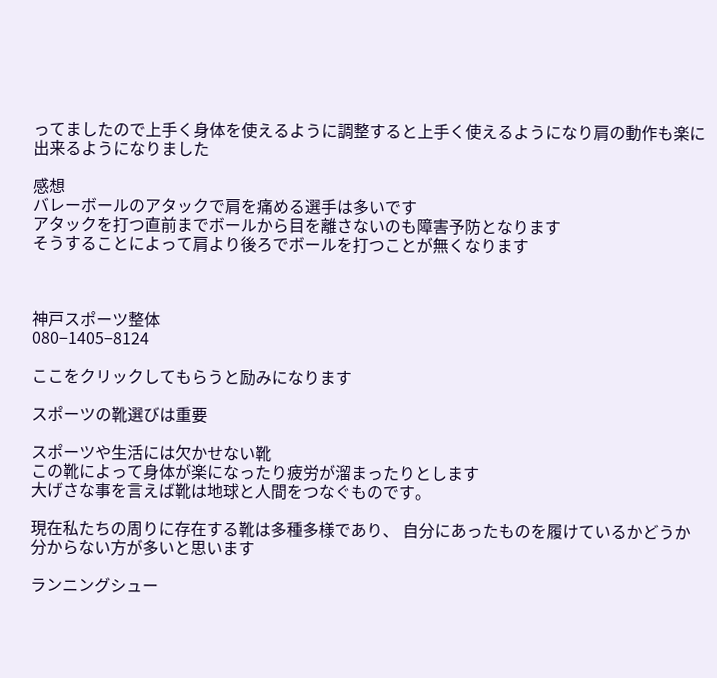ってましたので上手く身体を使えるように調整すると上手く使えるようになり肩の動作も楽に出来るようになりました

感想
バレーボールのアタックで肩を痛める選手は多いです
アタックを打つ直前までボールから目を離さないのも障害予防となります
そうすることによって肩より後ろでボールを打つことが無くなります



神戸スポーツ整体
080−1405−8124

ここをクリックしてもらうと励みになります

スポーツの靴選びは重要

スポーツや生活には欠かせない靴
この靴によって身体が楽になったり疲労が溜まったりとします
大げさな事を言えば靴は地球と人間をつなぐものです。

現在私たちの周りに存在する靴は多種多様であり、 自分にあったものを履けているかどうか分からない方が多いと思います

ランニングシュー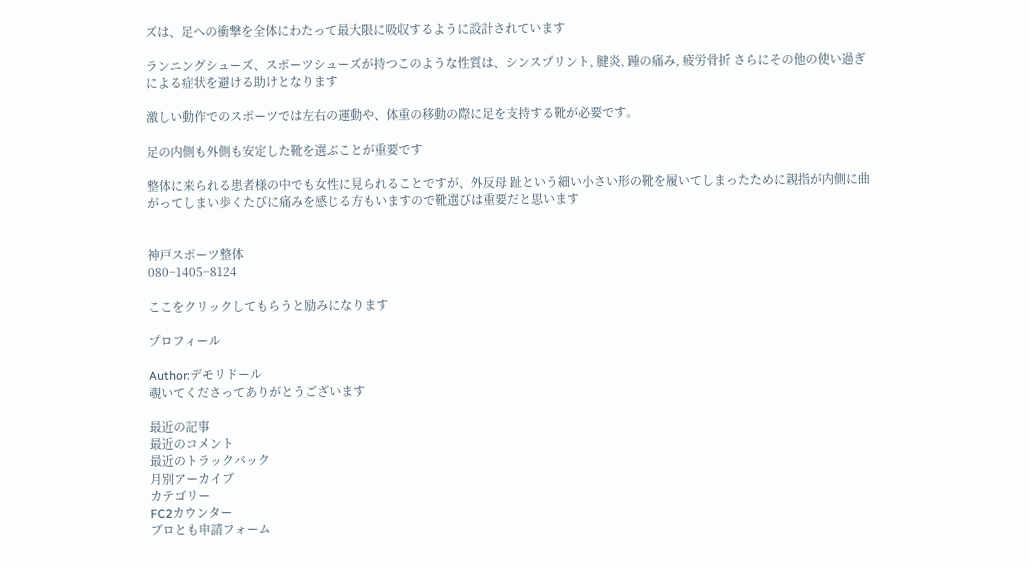ズは、足への衝撃を全体にわたって最大限に吸収するように設計されています

ランニングシューズ、スポーツシューズが持つこのような性質は、シンスプリント, 腱炎, 踵の痛み, 疲労骨折 さらにその他の使い過ぎによる症状を避ける助けとなります

激しい動作でのスポーツでは左右の運動や、体重の移動の際に足を支持する靴が必要です。

足の内側も外側も安定した靴を選ぶことが重要です

整体に来られる患者様の中でも女性に見られることですが、外反母 趾という細い小さい形の靴を履いてしまったために親指が内側に曲がってしまい歩くたびに痛みを感じる方もいますので靴選びは重要だと思います


神戸スポーツ整体
080−1405−8124

ここをクリックしてもらうと励みになります

プロフィール

Author:デモリドール
覗いてくださってありがとうございます

最近の記事
最近のコメント
最近のトラックバック
月別アーカイブ
カテゴリー
FC2カウンター
ブロとも申請フォーム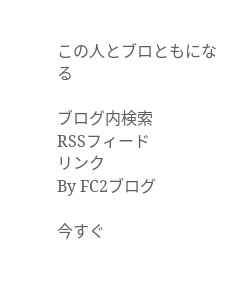この人とブロともになる

ブログ内検索
RSSフィード
リンク
By FC2ブログ

今すぐ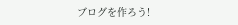ブログを作ろう!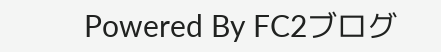Powered By FC2ブログ